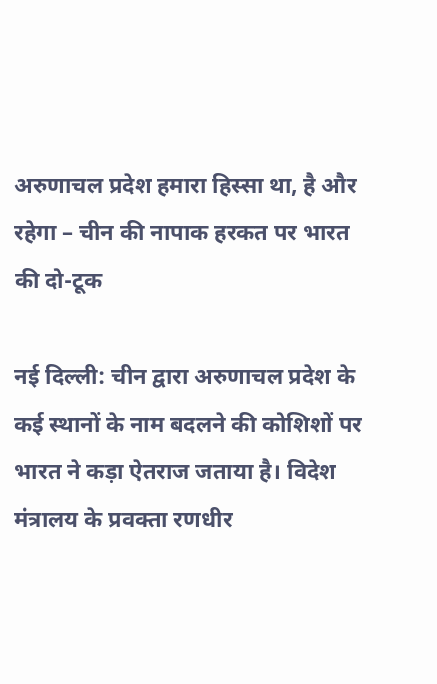अरुणाचल प्रदेश हमारा हिस्सा था, है और रहेगा – चीन की नापाक हरकत पर भारत की दो-टूक

नई दिल्ली: चीन द्वारा अरुणाचल प्रदेश के कई स्थानों के नाम बदलने की कोशिशों पर भारत ने कड़ा ऐतराज जताया है। विदेश मंत्रालय के प्रवक्ता रणधीर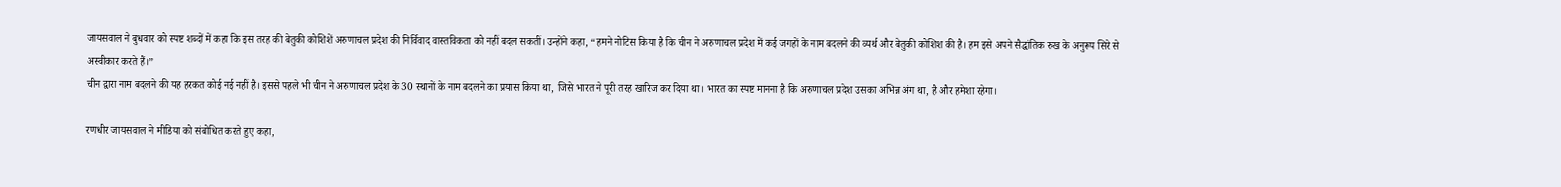जायसवाल ने बुधवार को स्पष्ट शब्दों में कहा कि इस तरह की बेतुकी कोशिशें अरुणाचल प्रदेश की निर्विवाद वास्तविकता को नहीं बदल सकतीं। उन्होंने कहा, “हमने नोटिस किया है कि चीन ने अरुणाचल प्रदेश में कई जगहों के नाम बदलने की व्यर्थ और बेतुकी कोशिश की है। हम इसे अपने सैद्धांतिक रुख के अनुरूप सिरे से अस्वीकार करते हैं।”
चीन द्वारा नाम बदलने की यह हरकत कोई नई नहीं है। इससे पहले भी चीन ने अरुणाचल प्रदेश के 30 स्थानों के नाम बदलने का प्रयास किया था, जिसे भारत ने पूरी तरह खारिज कर दिया था। भारत का स्पष्ट मानना है कि अरुणाचल प्रदेश उसका अभिन्न अंग था, है और हमेशा रहेगा।

रणधीर जायसवाल ने मीडिया को संबोधित करते हुए कहा,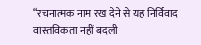“रचनात्मक नाम रख देने से यह निर्विवाद वास्तविकता नहीं बदली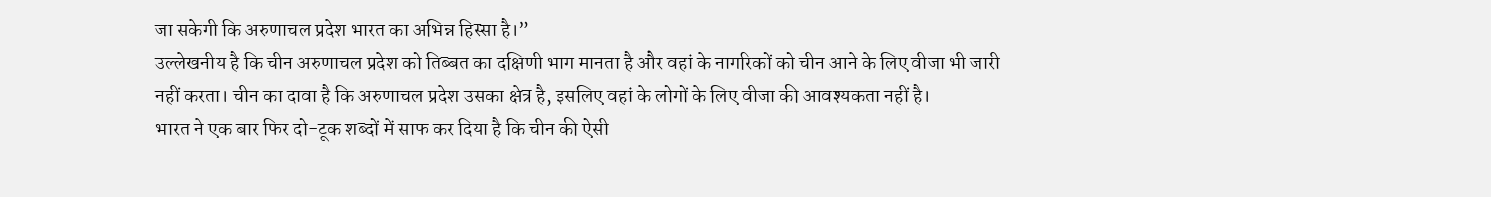जा सकेगी कि अरुणाचल प्रदेश भारत का अभिन्न हिस्सा है।”
उल्लेखनीय है कि चीन अरुणाचल प्रदेश को तिब्बत का दक्षिणी भाग मानता है और वहां के नागरिकों को चीन आने के लिए वीजा भी जारी नहीं करता। चीन का दावा है कि अरुणाचल प्रदेश उसका क्षेत्र है, इसलिए वहां के लोगों के लिए वीजा की आवश्यकता नहीं है।
भारत ने एक बार फिर दो-टूक शब्दों में साफ कर दिया है कि चीन की ऐसी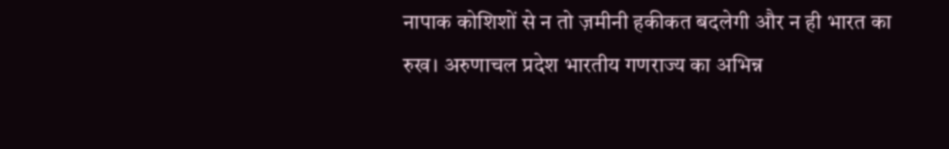नापाक कोशिशों से न तो ज़मीनी हकीकत बदलेगी और न ही भारत का रुख। अरुणाचल प्रदेश भारतीय गणराज्य का अभिन्न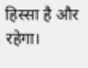हिस्सा है और रहेगा।